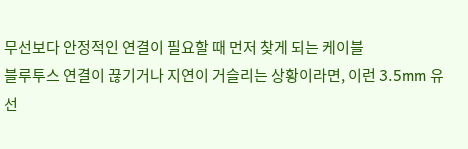무선보다 안정적인 연결이 필요할 때 먼저 찾게 되는 케이블
블루투스 연결이 끊기거나 지연이 거슬리는 상황이라면, 이런 3.5mm 유선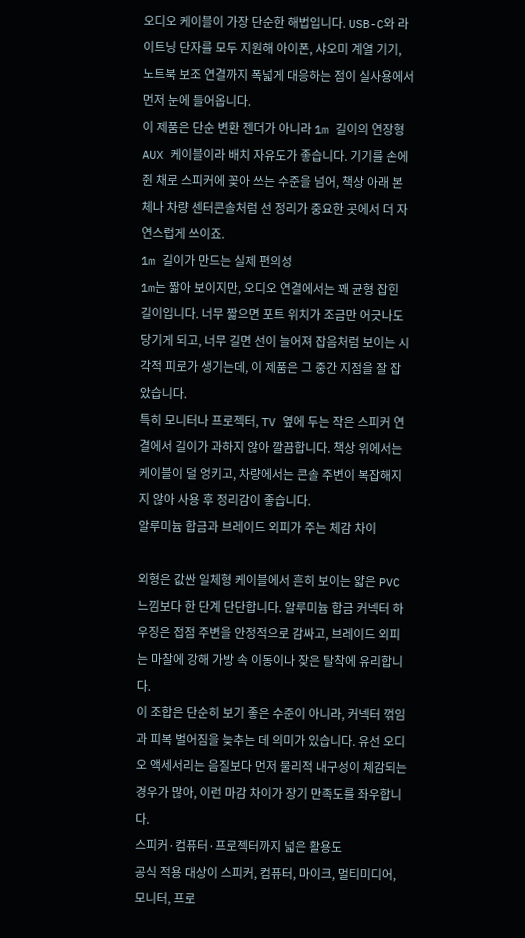오디오 케이블이 가장 단순한 해법입니다. USB-C와 라이트닝 단자를 모두 지원해 아이폰, 샤오미 계열 기기, 노트북 보조 연결까지 폭넓게 대응하는 점이 실사용에서 먼저 눈에 들어옵니다.
이 제품은 단순 변환 젠더가 아니라 1m 길이의 연장형 AUX 케이블이라 배치 자유도가 좋습니다. 기기를 손에 쥔 채로 스피커에 꽂아 쓰는 수준을 넘어, 책상 아래 본체나 차량 센터콘솔처럼 선 정리가 중요한 곳에서 더 자연스럽게 쓰이죠.
1m 길이가 만드는 실제 편의성
1m는 짧아 보이지만, 오디오 연결에서는 꽤 균형 잡힌 길이입니다. 너무 짧으면 포트 위치가 조금만 어긋나도 당기게 되고, 너무 길면 선이 늘어져 잡음처럼 보이는 시각적 피로가 생기는데, 이 제품은 그 중간 지점을 잘 잡았습니다.
특히 모니터나 프로젝터, TV 옆에 두는 작은 스피커 연결에서 길이가 과하지 않아 깔끔합니다. 책상 위에서는 케이블이 덜 엉키고, 차량에서는 콘솔 주변이 복잡해지지 않아 사용 후 정리감이 좋습니다.
알루미늄 합금과 브레이드 외피가 주는 체감 차이

외형은 값싼 일체형 케이블에서 흔히 보이는 얇은 PVC 느낌보다 한 단계 단단합니다. 알루미늄 합금 커넥터 하우징은 접점 주변을 안정적으로 감싸고, 브레이드 외피는 마찰에 강해 가방 속 이동이나 잦은 탈착에 유리합니다.
이 조합은 단순히 보기 좋은 수준이 아니라, 커넥터 꺾임과 피복 벌어짐을 늦추는 데 의미가 있습니다. 유선 오디오 액세서리는 음질보다 먼저 물리적 내구성이 체감되는 경우가 많아, 이런 마감 차이가 장기 만족도를 좌우합니다.
스피커·컴퓨터·프로젝터까지 넓은 활용도
공식 적용 대상이 스피커, 컴퓨터, 마이크, 멀티미디어, 모니터, 프로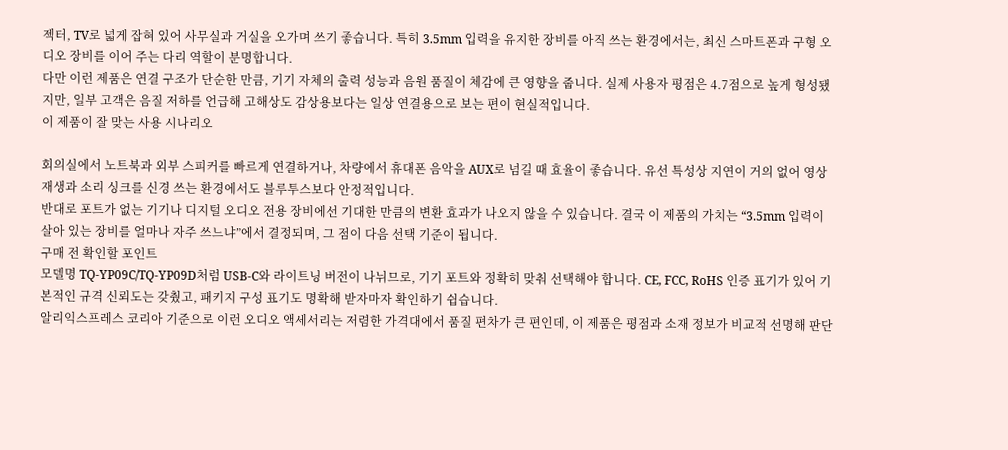젝터, TV로 넓게 잡혀 있어 사무실과 거실을 오가며 쓰기 좋습니다. 특히 3.5mm 입력을 유지한 장비를 아직 쓰는 환경에서는, 최신 스마트폰과 구형 오디오 장비를 이어 주는 다리 역할이 분명합니다.
다만 이런 제품은 연결 구조가 단순한 만큼, 기기 자체의 출력 성능과 음원 품질이 체감에 큰 영향을 줍니다. 실제 사용자 평점은 4.7점으로 높게 형성됐지만, 일부 고객은 음질 저하를 언급해 고해상도 감상용보다는 일상 연결용으로 보는 편이 현실적입니다.
이 제품이 잘 맞는 사용 시나리오

회의실에서 노트북과 외부 스피커를 빠르게 연결하거나, 차량에서 휴대폰 음악을 AUX로 넘길 때 효율이 좋습니다. 유선 특성상 지연이 거의 없어 영상 재생과 소리 싱크를 신경 쓰는 환경에서도 블루투스보다 안정적입니다.
반대로 포트가 없는 기기나 디지털 오디오 전용 장비에선 기대한 만큼의 변환 효과가 나오지 않을 수 있습니다. 결국 이 제품의 가치는 “3.5mm 입력이 살아 있는 장비를 얼마나 자주 쓰느냐”에서 결정되며, 그 점이 다음 선택 기준이 됩니다.
구매 전 확인할 포인트
모델명 TQ-YP09C/TQ-YP09D처럼 USB-C와 라이트닝 버전이 나뉘므로, 기기 포트와 정확히 맞춰 선택해야 합니다. CE, FCC, RoHS 인증 표기가 있어 기본적인 규격 신뢰도는 갖췄고, 패키지 구성 표기도 명확해 받자마자 확인하기 쉽습니다.
알리익스프레스 코리아 기준으로 이런 오디오 액세서리는 저렴한 가격대에서 품질 편차가 큰 편인데, 이 제품은 평점과 소재 정보가 비교적 선명해 판단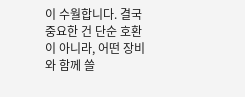이 수월합니다. 결국 중요한 건 단순 호환이 아니라, 어떤 장비와 함께 쓸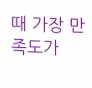때 가장 만족도가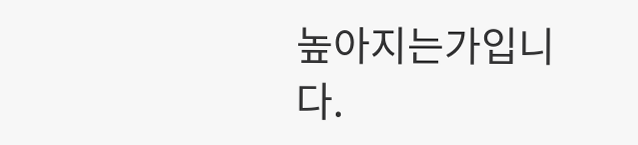높아지는가입니다.